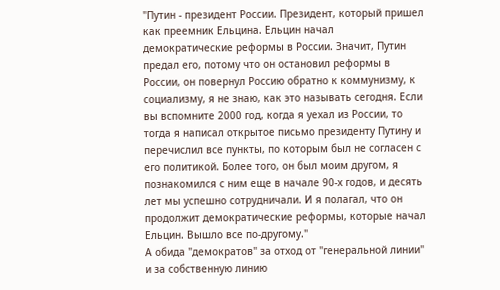"Путин - президент России. Президент, который пришел как преемник Ельцина. Ельцин начал демократические реформы в России. Значит, Путин предал его, потому что он остановил реформы в России, он повернул Россию обратно к коммунизму, к социализму, я не знаю, как это называть сегодня. Если вы вспомните 2000 год, когда я уехал из России, то тогда я написал открытое письмо президенту Путину и перечислил все пункты, по которым был не согласен с его политикой. Более того, он был моим другом, я познакомился с ним еще в начале 90-х годов, и десять лет мы успешно сотрудничали. И я полагал, что он продолжит демократические реформы, которые начал Ельцин. Вышло все по-другому."
А обида "демократов" за отход от "генеральной линии" и за собственную линию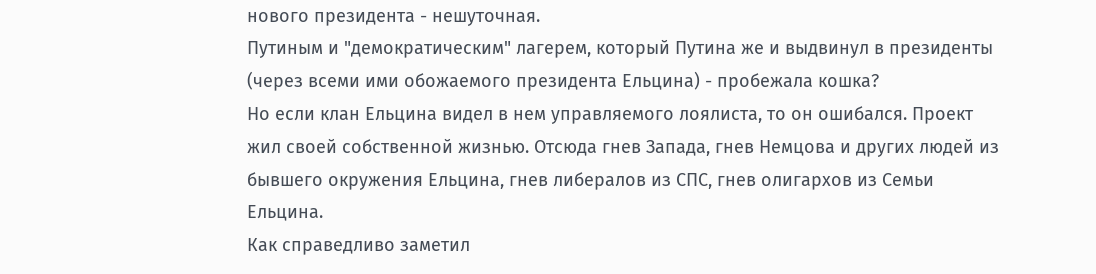нового президента - нешуточная.
Путиным и "демократическим" лагерем, который Путина же и выдвинул в президенты (через всеми ими обожаемого президента Ельцина) - пробежала кошка?
Но если клан Ельцина видел в нем управляемого лоялиста, то он ошибался. Проект жил своей собственной жизнью. Отсюда гнев Запада, гнев Немцова и других людей из бывшего окружения Ельцина, гнев либералов из СПС, гнев олигархов из Семьи Ельцина.
Как справедливо заметил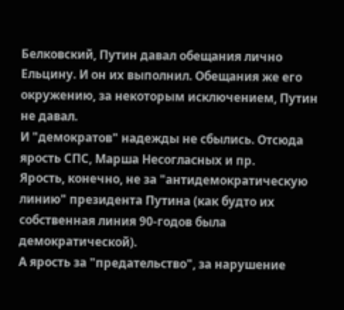Белковский, Путин давал обещания лично Ельцину. И он их выполнил. Обещания же его окружению, за некоторым исключением, Путин не давал.
И "демократов" надежды не сбылись. Отсюда ярость СПС, Марша Несогласных и пр.
Ярость, конечно, не за "антидемократическую линию" президента Путина (как будто их собственная линия 90-годов была демократической).
А ярость за "предательство", за нарушение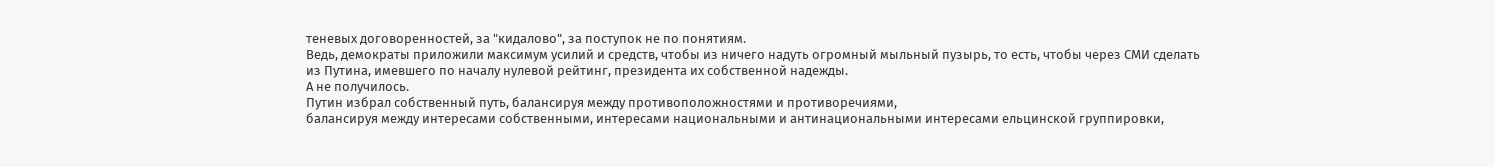теневых договоренностей, за "кидалово", за поступок не по понятиям.
Ведь, демократы приложили максимум усилий и средств, чтобы из ничего надуть огромный мыльный пузырь, то есть, чтобы через СМИ сделать из Путина, имевшего по началу нулевой рейтинг, президента их собственной надежды.
А не получилось.
Путин избрал собственный путь, балансируя между противоположностями и противоречиями,
балансируя между интересами собственными, интересами национальными и антинациональными интересами ельцинской группировки,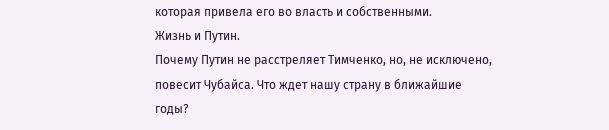которая привела его во власть и собственными.
Жизнь и Путин.
Почему Путин не расстреляет Тимченко, но, не исключено, повесит Чубайса. Что ждет нашу страну в ближайшие годы?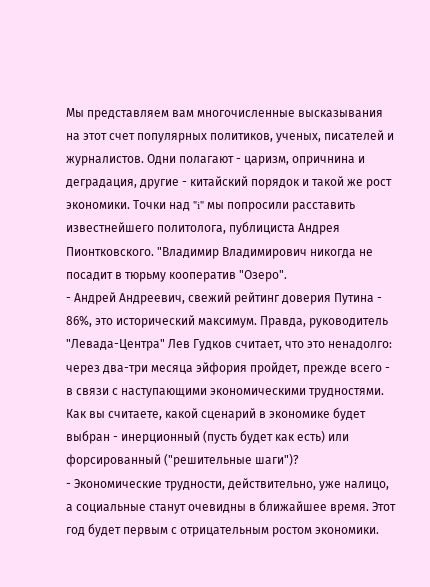Мы представляем вам многочисленные высказывания на этот счет популярных политиков, ученых, писателей и журналистов. Одни полагают - царизм, опричнина и деградация, другие - китайский порядок и такой же рост экономики. Точки над "i" мы попросили расставить известнейшего политолога, публициста Андрея Пионтковского. "Владимир Владимирович никогда не посадит в тюрьму кооператив "Озеро".
- Андрей Андреевич, свежий рейтинг доверия Путина - 86%, это исторический максимум. Правда, руководитель "Левада-Центра" Лев Гудков считает, что это ненадолго: через два-три месяца эйфория пройдет, прежде всего - в связи с наступающими экономическими трудностями. Как вы считаете, какой сценарий в экономике будет выбран - инерционный (пусть будет как есть) или форсированный ("решительные шаги")?
- Экономические трудности, действительно, уже налицо, а социальные станут очевидны в ближайшее время. Этот год будет первым с отрицательным ростом экономики.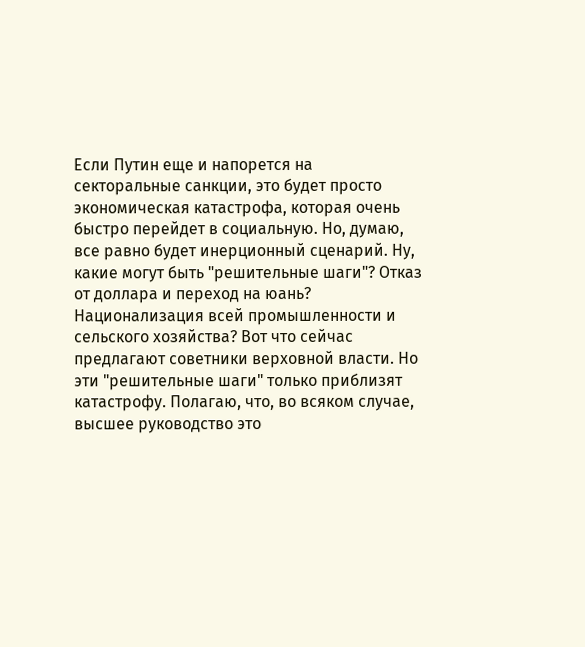Если Путин еще и напорется на секторальные санкции, это будет просто экономическая катастрофа, которая очень быстро перейдет в социальную. Но, думаю, все равно будет инерционный сценарий. Ну, какие могут быть "решительные шаги"? Отказ от доллара и переход на юань? Национализация всей промышленности и сельского хозяйства? Вот что сейчас предлагают советники верховной власти. Но эти "решительные шаги" только приблизят катастрофу. Полагаю, что, во всяком случае, высшее руководство это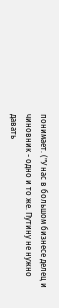понимает. ("У нас в большом бизнесе делец и чиновник - одно и то же. Путину не нужно давать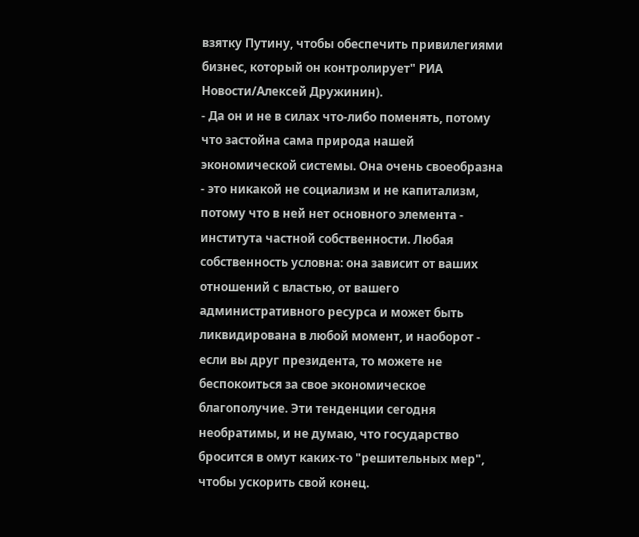взятку Путину, чтобы обеспечить привилегиями бизнес, который он контролирует" РИА Новости/Алексей Дружинин).
- Да он и не в силах что-либо поменять, потому что застойна сама природа нашей экономической системы. Она очень своеобразна - это никакой не социализм и не капитализм, потому что в ней нет основного элемента - института частной собственности. Любая собственность условна: она зависит от ваших отношений с властью, от вашего административного ресурса и может быть ликвидирована в любой момент, и наоборот - если вы друг президента, то можете не беспокоиться за свое экономическое благополучие. Эти тенденции сегодня необратимы, и не думаю, что государство бросится в омут каких-то "решительных мер", чтобы ускорить свой конец.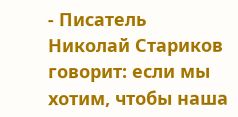- Писатель Николай Стариков говорит: если мы хотим, чтобы наша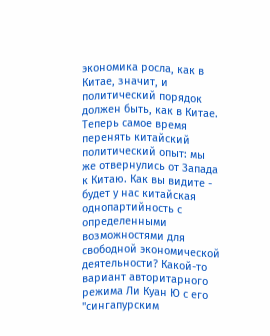экономика росла, как в Китае, значит, и политический порядок должен быть, как в Китае. Теперь самое время перенять китайский политический опыт: мы же отвернулись от Запада к Китаю. Как вы видите - будет у нас китайская однопартийность с определенными возможностями для свободной экономической деятельности? Какой-то вариант авторитарного режима Ли Куан Ю с его "сингапурским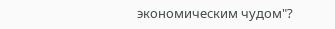экономическим чудом"?